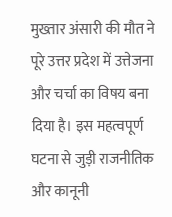मुख्तार अंसारी की मौत ने पूरे उत्तर प्रदेश में उत्तेजना और चर्चा का विषय बना दिया है। इस महत्वपूर्ण घटना से जुड़ी राजनीतिक और कानूनी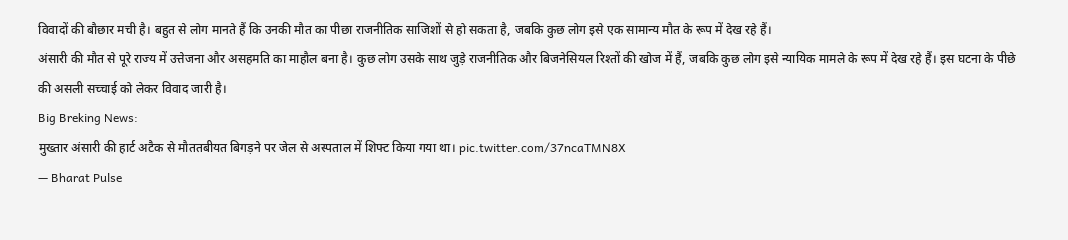विवादों की बौछार मची है। बहुत से लोग मानते हैं कि उनकी मौत का पीछा राजनीतिक साजिशों से हो सकता है, जबकि कुछ लोग इसे एक सामान्य मौत के रूप में देख रहे हैं।
अंसारी की मौत से पूरे राज्य में उत्तेजना और असहमति का माहौल बना है। कुछ लोग उसके साथ जुड़े राजनीतिक और बिजनेसियल रिश्तों की खोज में हैं, जबकि कुछ लोग इसे न्यायिक मामले के रूप में देख रहे हैं। इस घटना के पीछे की असली सच्चाई को लेकर विवाद जारी है।
Big Breking News:
मुख्तार अंसारी की हार्ट अटैक से मौततबीयत बिगड़ने पर जेल से अस्पताल में शिफ्ट किया गया था। pic.twitter.com/37ncaTMN8X
— Bharat Pulse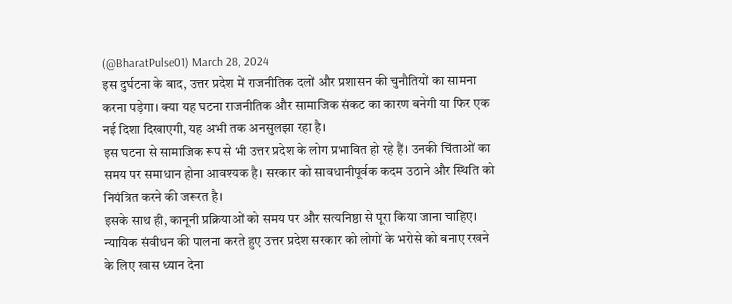(@BharatPulse01) March 28, 2024
इस दुर्घटना के बाद, उत्तर प्रदेश में राजनीतिक दलों और प्रशासन की चुनौतियों का सामना करना पड़ेगा। क्या यह घटना राजनीतिक और सामाजिक संकट का कारण बनेगी या फिर एक नई दिशा दिखाएगी, यह अभी तक अनसुलझा रहा है।
इस घटना से सामाजिक रूप से भी उत्तर प्रदेश के लोग प्रभावित हो रहे हैं। उनकी चिंताओं का समय पर समाधान होना आवश्यक है। सरकार को सावधानीपूर्वक कदम उठाने और स्थिति को नियंत्रित करने की जरूरत है।
इसके साथ ही, कानूनी प्रक्रियाओं को समय पर और सत्यनिष्ठा से पूरा किया जाना चाहिए। न्यायिक संवीधन की पालना करते हुए उत्तर प्रदेश सरकार को लोगों के भरोसे को बनाए रखने के लिए खास ध्यान देना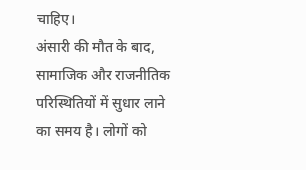चाहिए।
अंसारी की मौत के बाद, सामाजिक और राजनीतिक परिस्थितियों में सुधार लाने का समय है। लोगों को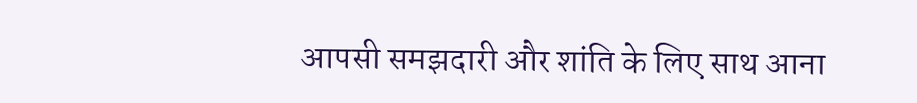आपसी समझदारी और शांति के लिए साथ आना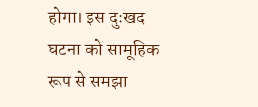होगा। इस दुःखद घटना को सामूहिक रूप से समझा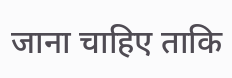जाना चाहिए ताकि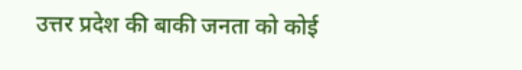उत्तर प्रदेश की बाकी जनता को कोई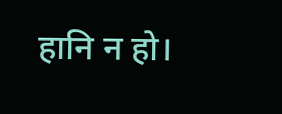हानि न हो।